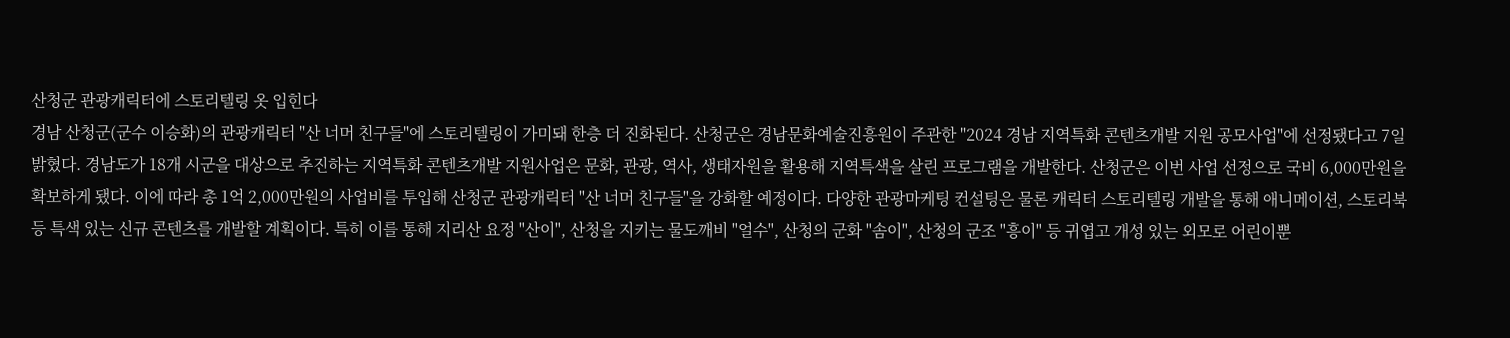산청군 관광캐릭터에 스토리텔링 옷 입힌다
경남 산청군(군수 이승화)의 관광캐릭터 "산 너머 친구들"에 스토리텔링이 가미돼 한층 더 진화된다. 산청군은 경남문화예술진흥원이 주관한 "2024 경남 지역특화 콘텐츠개발 지원 공모사업"에 선정됐다고 7일 밝혔다. 경남도가 18개 시군을 대상으로 추진하는 지역특화 콘텐츠개발 지원사업은 문화, 관광, 역사, 생태자원을 활용해 지역특색을 살린 프로그램을 개발한다. 산청군은 이번 사업 선정으로 국비 6,000만원을 확보하게 됐다. 이에 따라 총 1억 2,000만원의 사업비를 투입해 산청군 관광캐릭터 "산 너머 친구들"을 강화할 예정이다. 다양한 관광마케팅 컨설팅은 물론 캐릭터 스토리텔링 개발을 통해 애니메이션, 스토리북 등 특색 있는 신규 콘텐츠를 개발할 계획이다. 특히 이를 통해 지리산 요정 "산이", 산청을 지키는 물도깨비 "얼수", 산청의 군화 "솜이", 산청의 군조 "흥이" 등 귀엽고 개성 있는 외모로 어린이뿐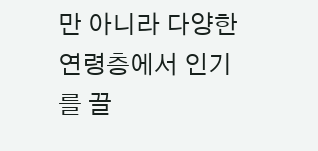만 아니라 다양한 연령층에서 인기를 끌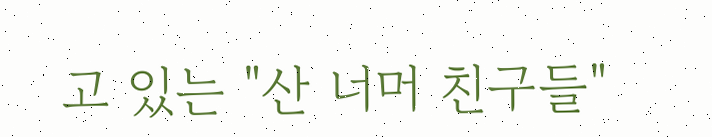고 있는 "산 너머 친구들"